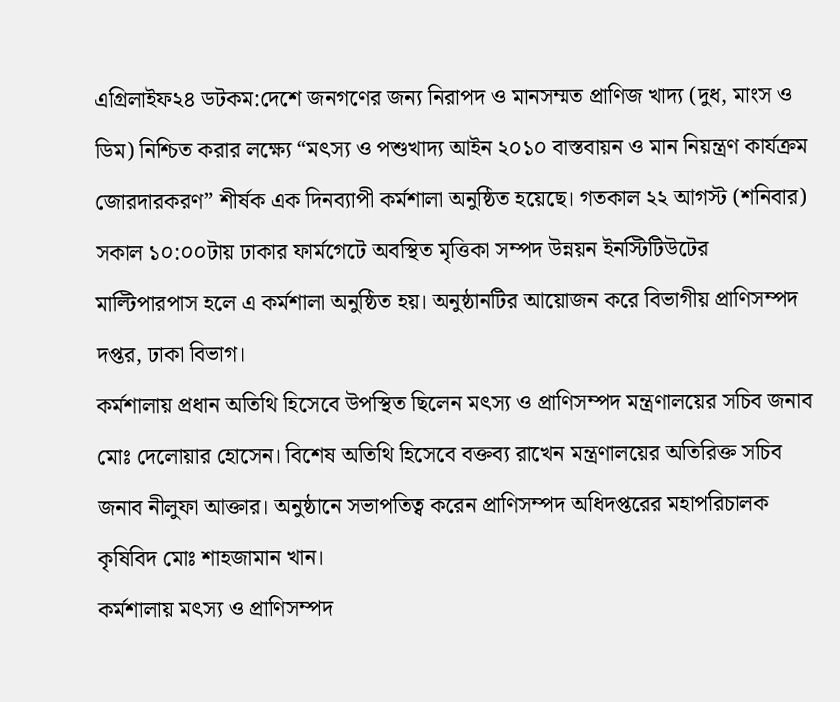এগ্রিলাইফ২৪ ডটকম:দেশে জনগণের জন্য নিরাপদ ও মানসম্মত প্রাণিজ খাদ্য (দুধ, মাংস ও ডিম) নিশ্চিত করার লক্ষ্যে “মৎস্য ও পশুখাদ্য আইন ২০১০ বাস্তবায়ন ও মান নিয়ন্ত্রণ কার্যক্রম জোরদারকরণ” শীর্ষক এক দিনব্যাপী কর্মশালা অনুষ্ঠিত হয়েছে। গতকাল ২২ আগস্ট (শনিবার) সকাল ১০:০০টায় ঢাকার ফার্মগেটে অবস্থিত মৃত্তিকা সম্পদ উন্নয়ন ইনস্টিটিউটের মাল্টিপারপাস হলে এ কর্মশালা অনুষ্ঠিত হয়। অনুষ্ঠানটির আয়োজন করে বিভাগীয় প্রাণিসম্পদ দপ্তর, ঢাকা বিভাগ।
কর্মশালায় প্রধান অতিথি হিসেবে উপস্থিত ছিলেন মৎস্য ও প্রাণিসম্পদ মন্ত্রণালয়ের সচিব জনাব মোঃ দেলোয়ার হোসেন। বিশেষ অতিথি হিসেবে বক্তব্য রাখেন মন্ত্রণালয়ের অতিরিক্ত সচিব জনাব নীলুফা আক্তার। অনুষ্ঠানে সভাপতিত্ব করেন প্রাণিসম্পদ অধিদপ্তরের মহাপরিচালক কৃষিবিদ মোঃ শাহজামান খান।
কর্মশালায় মৎস্য ও প্রাণিসম্পদ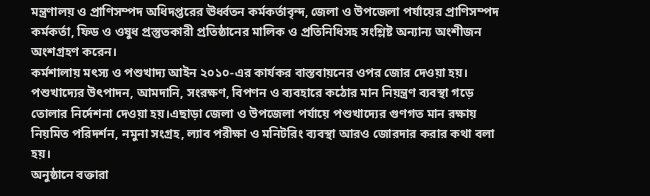মন্ত্রণালয় ও প্রাণিসম্পদ অধিদপ্তরের ঊর্ধ্বতন কর্মকর্তাবৃন্দ, জেলা ও উপজেলা পর্যায়ের প্রাণিসম্পদ কর্মকর্তা, ফিড ও ওষুধ প্রস্তুতকারী প্রতিষ্ঠানের মালিক ও প্রতিনিধিসহ সংশ্লিষ্ট অন্যান্য অংশীজন অংশগ্রহণ করেন।
কর্মশালায় মৎস্য ও পশুখাদ্য আইন ২০১০-এর কার্যকর বাস্তবায়নের ওপর জোর দেওয়া হয়। পশুখাদ্যের উৎপাদন, আমদানি, সংরক্ষণ, বিপণন ও ব্যবহারে কঠোর মান নিয়ন্ত্রণ ব্যবস্থা গড়ে তোলার নির্দেশনা দেওয়া হয়।এছাড়া জেলা ও উপজেলা পর্যায়ে পশুখাদ্যের গুণগত মান রক্ষায় নিয়মিত পরিদর্শন, নমুনা সংগ্রহ, ল্যাব পরীক্ষা ও মনিটরিং ব্যবস্থা আরও জোরদার করার কথা বলা হয়।
অনুষ্ঠানে বক্তারা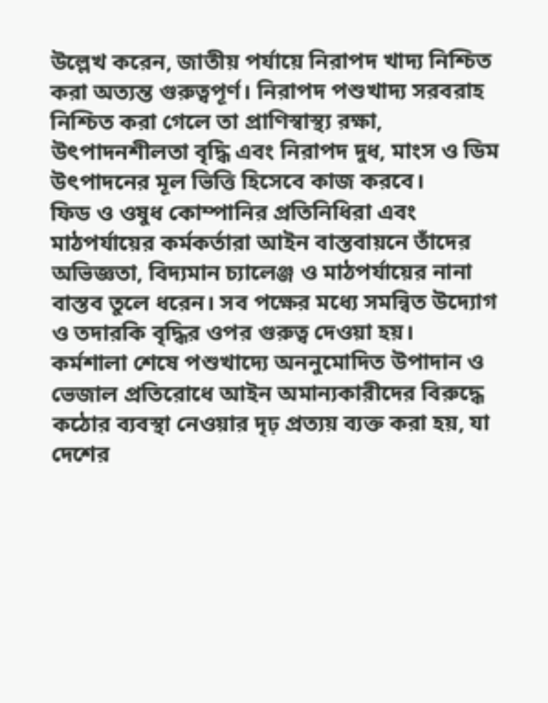উল্লেখ করেন, জাতীয় পর্যায়ে নিরাপদ খাদ্য নিশ্চিত করা অত্যন্ত গুরুত্বপূর্ণ। নিরাপদ পশুখাদ্য সরবরাহ নিশ্চিত করা গেলে তা প্রাণিস্বাস্থ্য রক্ষা, উৎপাদনশীলতা বৃদ্ধি এবং নিরাপদ দুধ, মাংস ও ডিম উৎপাদনের মূল ভিত্তি হিসেবে কাজ করবে।
ফিড ও ওষুধ কোম্পানির প্রতিনিধিরা এবং মাঠপর্যায়ের কর্মকর্তারা আইন বাস্তবায়নে তাঁদের অভিজ্ঞতা, বিদ্যমান চ্যালেঞ্জ ও মাঠপর্যায়ের নানা বাস্তব তুলে ধরেন। সব পক্ষের মধ্যে সমন্বিত উদ্যোগ ও তদারকি বৃদ্ধির ওপর গুরুত্ব দেওয়া হয়।
কর্মশালা শেষে পশুখাদ্যে অননুমোদিত উপাদান ও ভেজাল প্রতিরোধে আইন অমান্যকারীদের বিরুদ্ধে কঠোর ব্যবস্থা নেওয়ার দৃঢ় প্রত্যয় ব্যক্ত করা হয়, যা দেশের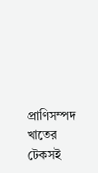প্রাণিসম্পদ খাতের টেকসই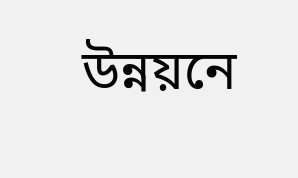উন্নয়নে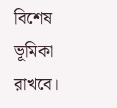বিশেষ ভূমিকা রাখবে।